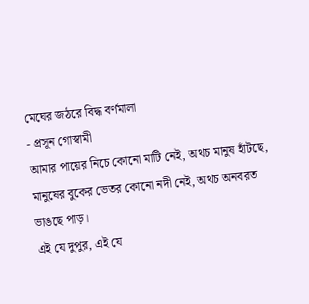মেঘের জঠরে বিদ্ধ বর্ণমালা
- প্রসূন গোস্বামী
আমার পায়ের নিচে কোনো মাটি নেই, অথচ মানুষ হাঁটছে,
মানুষের বুকের ভেতর কোনো নদী নেই, অথচ অনবরত ভাঙছে পাড়।
এই যে দুপুর, এই যে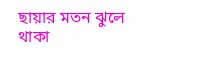ছায়ার মতন ঝুলে থাকা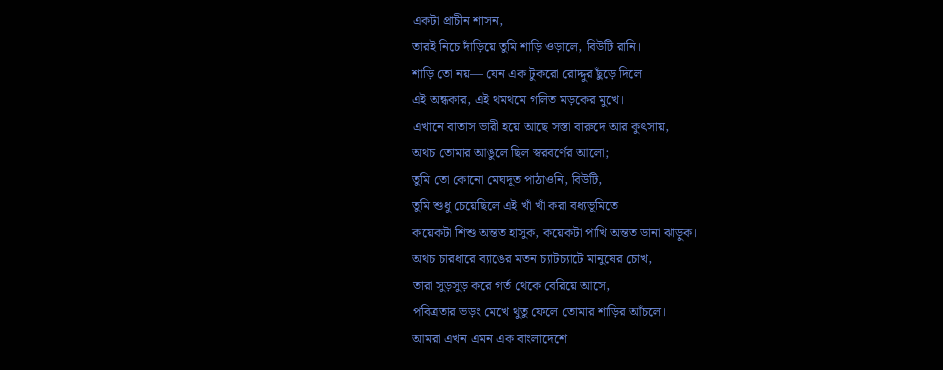একটা প্রাচীন শাসন,
তারই নিচে দাঁড়িয়ে তুমি শাড়ি ওড়ালে, বিউটি রানি।
শাড়ি তো নয়— যেন এক টুকরো রোদ্দুর ছুঁড়ে দিলে
এই অন্ধকার, এই থমথমে গলিত মড়কের মুখে।
এখানে বাতাস ভারী হয়ে আছে সস্তা বারুদে আর কুৎসায়,
অথচ তোমার আঙুলে ছিল স্বরবর্ণের আলো;
তুমি তো কোনো মেঘদূত পাঠাওনি, বিউটি,
তুমি শুধু চেয়েছিলে এই খাঁ খাঁ করা বধ্যভূমিতে
কয়েকটা শিশু অন্তত হাসুক, কয়েকটা পাখি অন্তত ডানা ঝাড়ুক।
অথচ চারধারে ব্যাঙের মতন চ্যাটচ্যাটে মানুষের চোখ,
তারা সুড়সুড় করে গর্ত থেকে বেরিয়ে আসে,
পবিত্রতার ভড়ং মেখে থুতু ফেলে তোমার শাড়ির আঁচলে।
আমরা এখন এমন এক বাংলাদেশে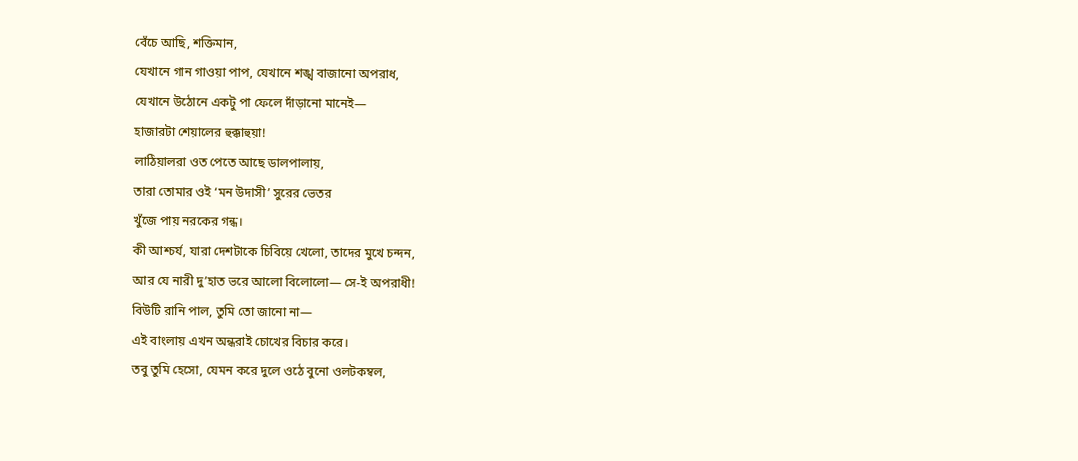বেঁচে আছি, শক্তিমান,
যেখানে গান গাওয়া পাপ, যেখানে শঙ্খ বাজানো অপরাধ,
যেখানে উঠোনে একটু পা ফেলে দাঁড়ানো মানেই—
হাজারটা শেয়ালের হুক্কাহুয়া!
লাঠিয়ালরা ওত পেতে আছে ডালপালায়,
তারা তোমার ওই ‘মন উদাসী’ সুরের ভেতর
খুঁজে পায় নরকের গন্ধ।
কী আশ্চর্য, যারা দেশটাকে চিবিয়ে খেলো, তাদের মুখে চন্দন,
আর যে নারী দু’হাত ভরে আলো বিলোলো— সে-ই অপরাধী!
বিউটি রানি পাল, তুমি তো জানো না—
এই বাংলায় এখন অন্ধরাই চোখের বিচার করে।
তবু তুমি হেসো, যেমন করে দুলে ওঠে বুনো ওলটকম্বল,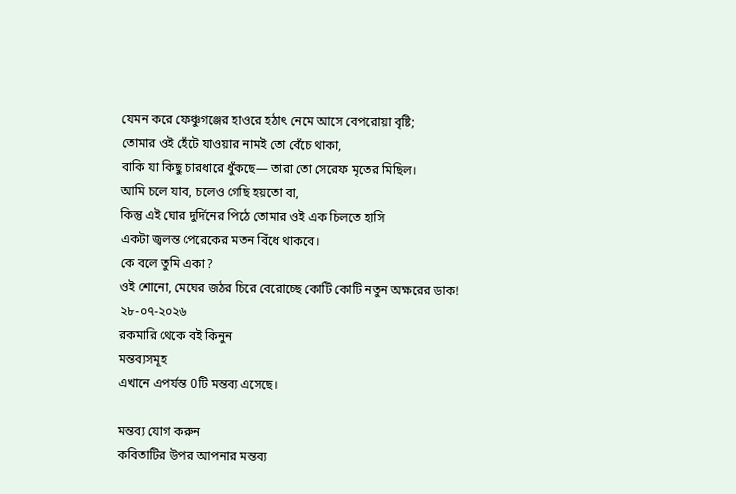যেমন করে ফেঞ্চুগঞ্জের হাওরে হঠাৎ নেমে আসে বেপরোয়া বৃষ্টি;
তোমার ওই হেঁটে যাওয়ার নামই তো বেঁচে থাকা,
বাকি যা কিছু চারধারে ধুঁকছে— তারা তো সেরেফ মৃতের মিছিল।
আমি চলে যাব, চলেও গেছি হয়তো বা,
কিন্তু এই ঘোর দুর্দিনের পিঠে তোমার ওই এক চিলতে হাসি
একটা জ্বলন্ত পেরেকের মতন বিঁধে থাকবে।
কে বলে তুমি একা?
ওই শোনো, মেঘের জঠর চিরে বেরোচ্ছে কোটি কোটি নতুন অক্ষরের ডাক!
২৮-০৭-২০২৬
রকমারি থেকে বই কিনুন
মন্তব্যসমূহ
এখানে এপর্যন্ত 0টি মন্তব্য এসেছে।

মন্তব্য যোগ করুন
কবিতাটির উপর আপনার মন্তব্য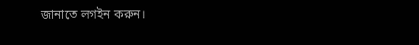জানাতে লগইন করুন।